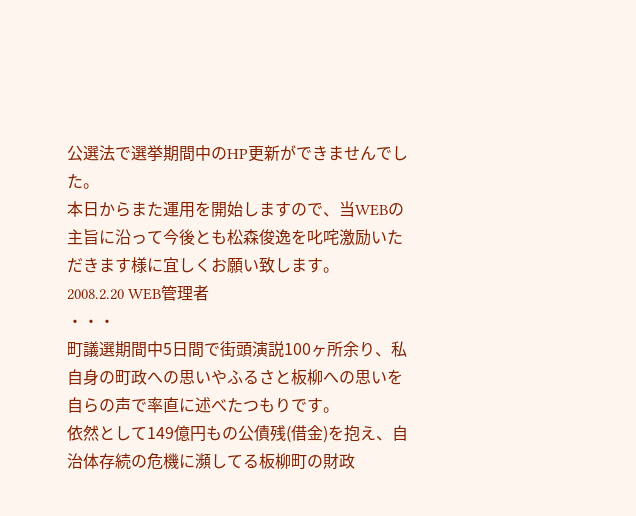公選法で選挙期間中のHP更新ができませんでした。
本日からまた運用を開始しますので、当WEBの主旨に沿って今後とも松森俊逸を叱咤激励いただきます様に宜しくお願い致します。
2008.2.20 WEB管理者
・・・
町議選期間中5日間で街頭演説100ヶ所余り、私自身の町政への思いやふるさと板柳への思いを自らの声で率直に述べたつもりです。
依然として149億円もの公債残(借金)を抱え、自治体存続の危機に瀕してる板柳町の財政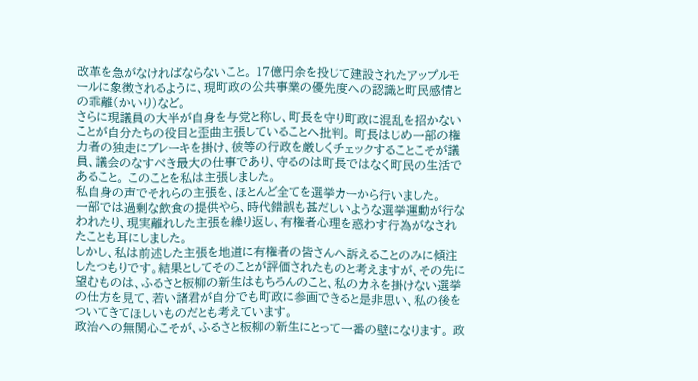改革を急がなければならないこと。 17億円余を投じて建設されたアップルモールに象徴されるように、現町政の公共事業の優先度への認識と町民感情との乖離(かいり)など。
さらに現議員の大半が自身を与党と称し、町長を守り町政に混乱を招かないことが自分たちの役目と歪曲主張していることへ批判。 町長はじめ一部の権力者の独走にブレーキを掛け、彼等の行政を厳しくチェックすることこそが議員、議会のなすべき最大の仕事であり、守るのは町長ではなく町民の生活であること。 このことを私は主張しました。
私自身の声でそれらの主張を、ほとんど全てを選挙カーから行いました。
一部では過剰な飲食の提供やら、時代錯誤も甚だしいような選挙運動が行なわれたり、現実離れした主張を繰り返し、有権者心理を惑わす行為がなされたことも耳にしました。
しかし、私は前述した主張を地道に有権者の皆さんへ訴えることのみに傾注したつもりです。結果としてそのことが評価されたものと考えますが、その先に望むものは、ふるさと板柳の新生はもちろんのこと、私のカネを掛けない選挙の仕方を見て、若い諸君が自分でも町政に参画できると是非思い、私の後をついてきてほしいものだとも考えています。
政治への無関心こそが、ふるさと板柳の新生にとって一番の壁になります。 政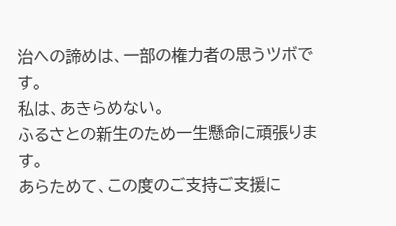治への諦めは、一部の権力者の思うツボです。
私は、あきらめない。
ふるさとの新生のため一生懸命に頑張ります。
あらためて、この度のご支持ご支援に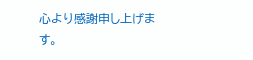心より感謝申し上げます。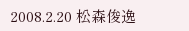2008.2.20 松森俊逸